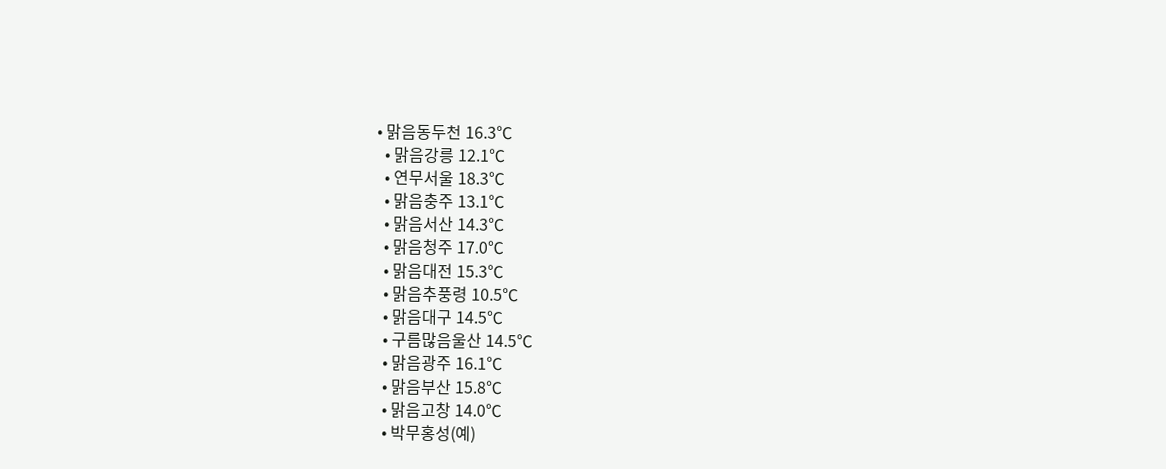• 맑음동두천 16.3℃
  • 맑음강릉 12.1℃
  • 연무서울 18.3℃
  • 맑음충주 13.1℃
  • 맑음서산 14.3℃
  • 맑음청주 17.0℃
  • 맑음대전 15.3℃
  • 맑음추풍령 10.5℃
  • 맑음대구 14.5℃
  • 구름많음울산 14.5℃
  • 맑음광주 16.1℃
  • 맑음부산 15.8℃
  • 맑음고창 14.0℃
  • 박무홍성(예)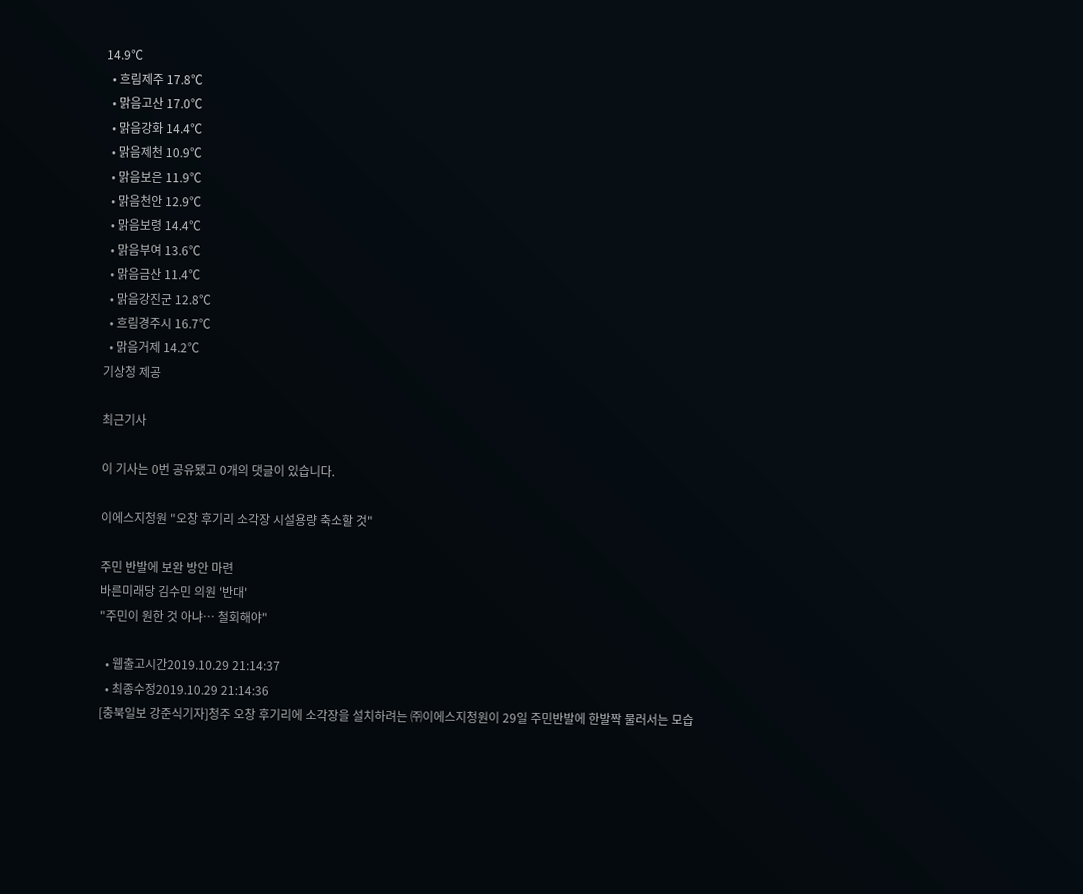14.9℃
  • 흐림제주 17.8℃
  • 맑음고산 17.0℃
  • 맑음강화 14.4℃
  • 맑음제천 10.9℃
  • 맑음보은 11.9℃
  • 맑음천안 12.9℃
  • 맑음보령 14.4℃
  • 맑음부여 13.6℃
  • 맑음금산 11.4℃
  • 맑음강진군 12.8℃
  • 흐림경주시 16.7℃
  • 맑음거제 14.2℃
기상청 제공

최근기사

이 기사는 0번 공유됐고 0개의 댓글이 있습니다.

이에스지청원 "오창 후기리 소각장 시설용량 축소할 것"

주민 반발에 보완 방안 마련
바른미래당 김수민 의원 '반대'
"주민이 원한 것 아냐… 철회해야"

  • 웹출고시간2019.10.29 21:14:37
  • 최종수정2019.10.29 21:14:36
[충북일보 강준식기자]청주 오창 후기리에 소각장을 설치하려는 ㈜이에스지청원이 29일 주민반발에 한발짝 물러서는 모습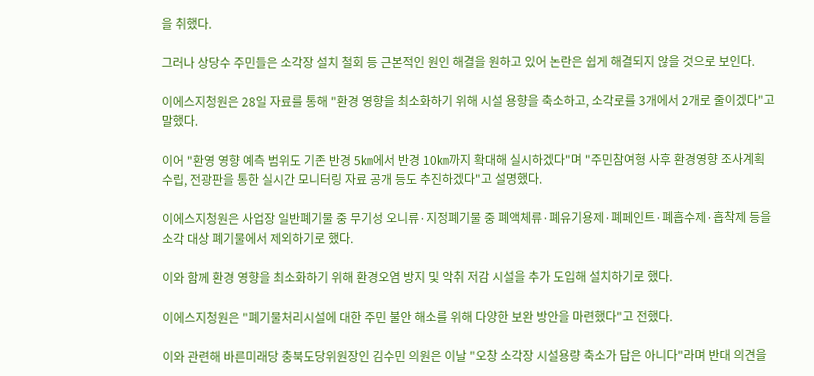을 취했다.

그러나 상당수 주민들은 소각장 설치 철회 등 근본적인 원인 해결을 원하고 있어 논란은 쉽게 해결되지 않을 것으로 보인다.

이에스지청원은 28일 자료를 통해 "환경 영향을 최소화하기 위해 시설 용향을 축소하고, 소각로를 3개에서 2개로 줄이겠다"고 말했다.

이어 "환영 영향 예측 범위도 기존 반경 5㎞에서 반경 10㎞까지 확대해 실시하겠다"며 "주민참여형 사후 환경영향 조사계획 수립, 전광판을 통한 실시간 모니터링 자료 공개 등도 추진하겠다"고 설명했다.

이에스지청원은 사업장 일반폐기물 중 무기성 오니류·지정폐기물 중 폐액체류·폐유기용제·폐페인트·폐흡수제·흡착제 등을 소각 대상 폐기물에서 제외하기로 했다.

이와 함께 환경 영향을 최소화하기 위해 환경오염 방지 및 악취 저감 시설을 추가 도입해 설치하기로 했다.

이에스지청원은 "폐기물처리시설에 대한 주민 불안 해소를 위해 다양한 보완 방안을 마련했다"고 전했다.

이와 관련해 바른미래당 충북도당위원장인 김수민 의원은 이날 "오창 소각장 시설용량 축소가 답은 아니다"라며 반대 의견을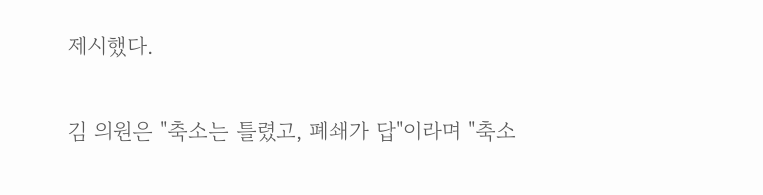제시했다.

김 의원은 "축소는 틀렸고, 폐쇄가 답"이라며 "축소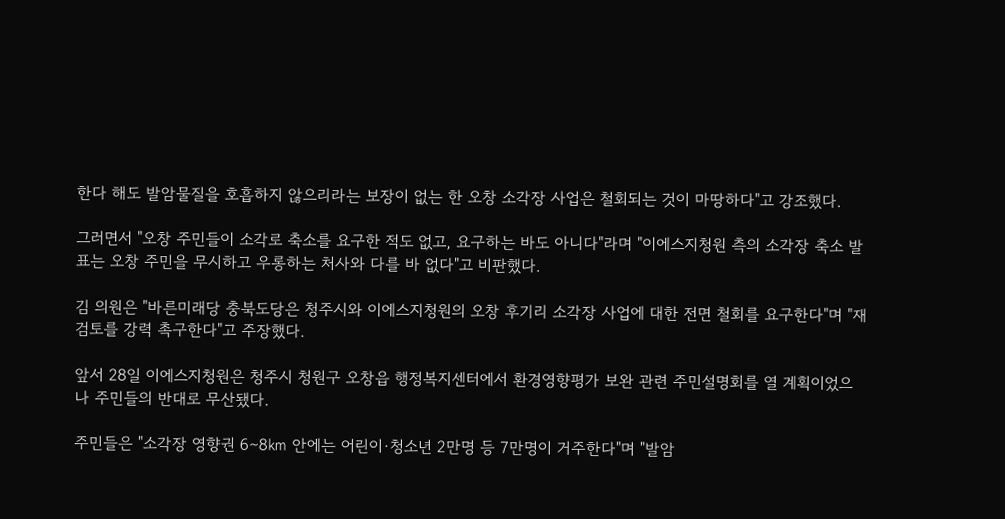한다 해도 발암물질을 호흡하지 않으리라는 보장이 없는 한 오창 소각장 사업은 철회되는 것이 마땅하다"고 강조했다.

그러면서 "오창 주민들이 소각로 축소를 요구한 적도 없고, 요구하는 바도 아니다"라며 "이에스지청원 측의 소각장 축소 발표는 오창 주민을 무시하고 우롱하는 처사와 다를 바 없다"고 비판했다.

김 의원은 "바른미래당 충북도당은 청주시와 이에스지청원의 오창 후기리 소각장 사업에 대한 전면 철회를 요구한다"며 "재검토를 강력 촉구한다"고 주장했다.

앞서 28일 이에스지청원은 청주시 청원구 오창읍 행정복지센터에서 환경영향평가 보완 관련 주민설명회를 열 계획이었으나 주민들의 반대로 무산됐다.

주민들은 "소각장 영향권 6∼8㎞ 안에는 어린이·청소년 2만명 등 7만명이 거주한다"며 "발암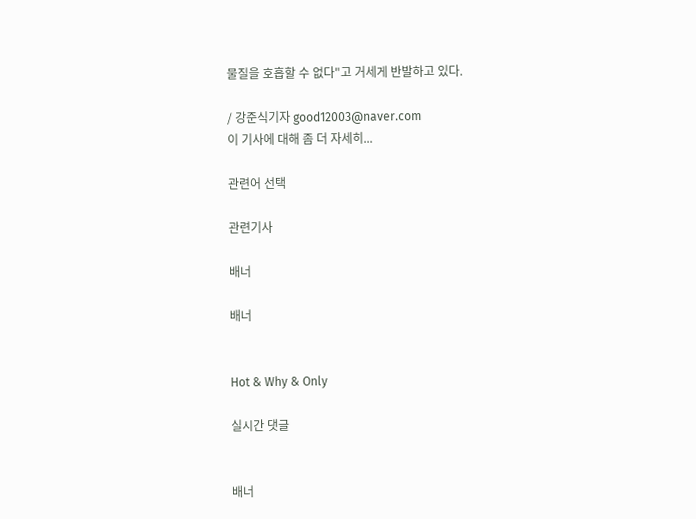물질을 호흡할 수 없다"고 거세게 반발하고 있다.

/ 강준식기자 good12003@naver.com
이 기사에 대해 좀 더 자세히...

관련어 선택

관련기사

배너

배너


Hot & Why & Only

실시간 댓글


배너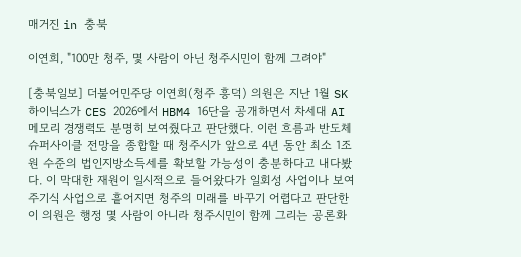매거진 in 충북

이연희, "100만 청주, 몇 사람이 아닌 청주시민이 함께 그려야"

[충북일보] 더불어민주당 이연희(청주 흥덕) 의원은 지난 1월 SK하이닉스가 CES 2026에서 HBM4 16단을 공개하면서 차세대 AI 메모리 경쟁력도 분명히 보여줬다고 판단했다. 이런 흐름과 반도체 슈퍼사이클 전망을 종합할 때 청주시가 앞으로 4년 동안 최소 1조원 수준의 법인지방소득세를 확보할 가능성이 충분하다고 내다봤다. 이 막대한 재원이 일시적으로 들어왔다가 일회성 사업이나 보여주기식 사업으로 흩어지면 청주의 미래를 바꾸기 어렵다고 판단한 이 의원은 행정 몇 사람이 아니라 청주시민이 함께 그리는 공론화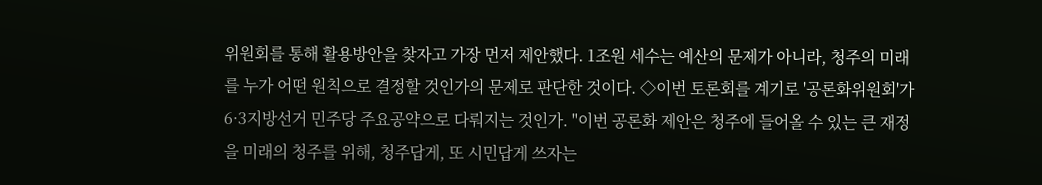위원회를 통해 활용방안을 찾자고 가장 먼저 제안했다. 1조원 세수는 예산의 문제가 아니라, 청주의 미래를 누가 어떤 원칙으로 결정할 것인가의 문제로 판단한 것이다. ◇이번 토론회를 계기로 '공론화위원회'가 6·3지방선거 민주당 주요공약으로 다뤄지는 것인가. "이번 공론화 제안은 청주에 들어올 수 있는 큰 재정을 미래의 청주를 위해, 청주답게, 또 시민답게 쓰자는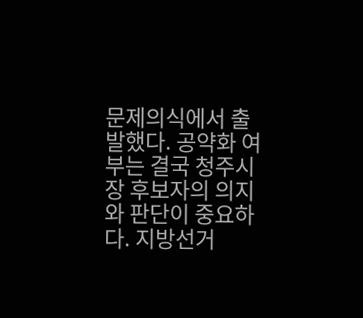문제의식에서 출발했다. 공약화 여부는 결국 청주시장 후보자의 의지와 판단이 중요하다. 지방선거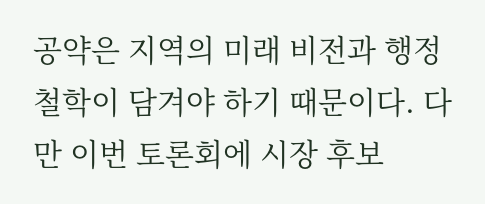공약은 지역의 미래 비전과 행정 철학이 담겨야 하기 때문이다. 다만 이번 토론회에 시장 후보